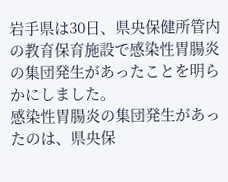岩手県は30日、県央保健所管内の教育保育施設で感染性胃腸炎の集団発生があったことを明らかにしました。
感染性胃腸炎の集団発生があったのは、県央保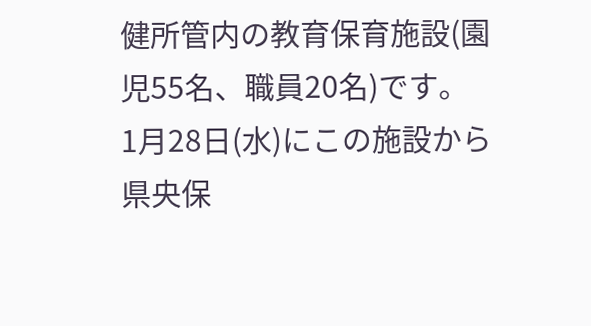健所管内の教育保育施設(園児55名、職員20名)です。
1月28日(水)にこの施設から県央保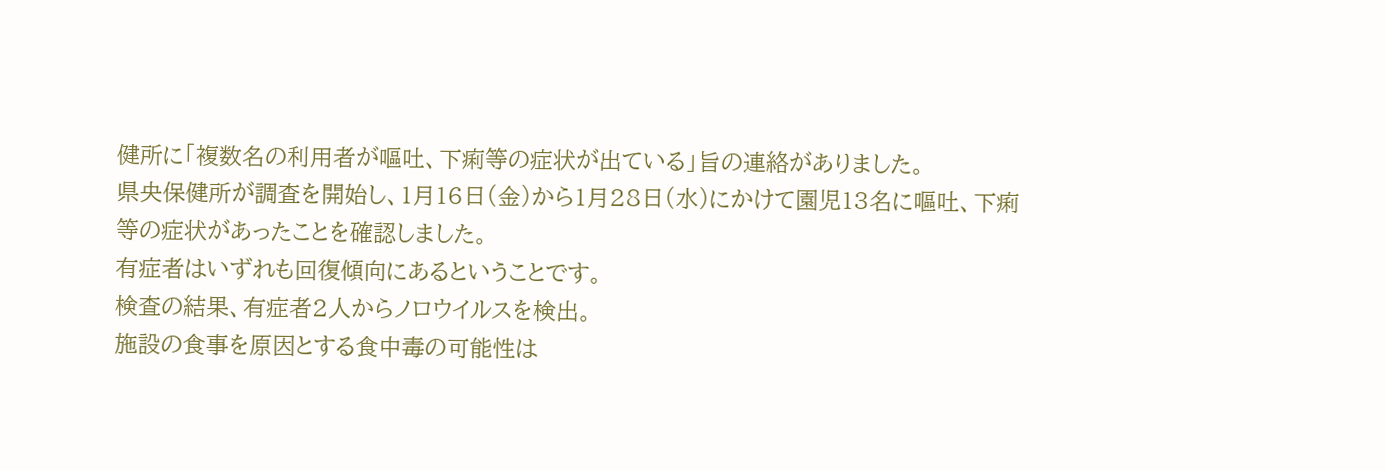健所に「複数名の利用者が嘔吐、下痢等の症状が出ている」旨の連絡がありました。
県央保健所が調査を開始し、1月16日(金)から1月28日(水)にかけて園児13名に嘔吐、下痢等の症状があったことを確認しました。
有症者はいずれも回復傾向にあるということです。
検査の結果、有症者2人からノロウイルスを検出。
施設の食事を原因とする食中毒の可能性は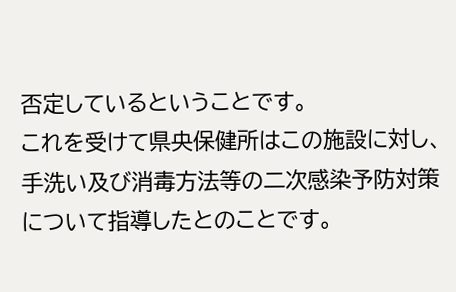否定しているということです。
これを受けて県央保健所はこの施設に対し、手洗い及び消毒方法等の二次感染予防対策について指導したとのことです。